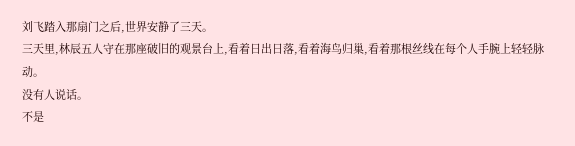刘飞踏入那扇门之后,世界安静了三天。
三天里,林辰五人守在那座破旧的观景台上,看着日出日落,看着海鸟归巢,看着那根丝线在每个人手腕上轻轻脉动。
没有人说话。
不是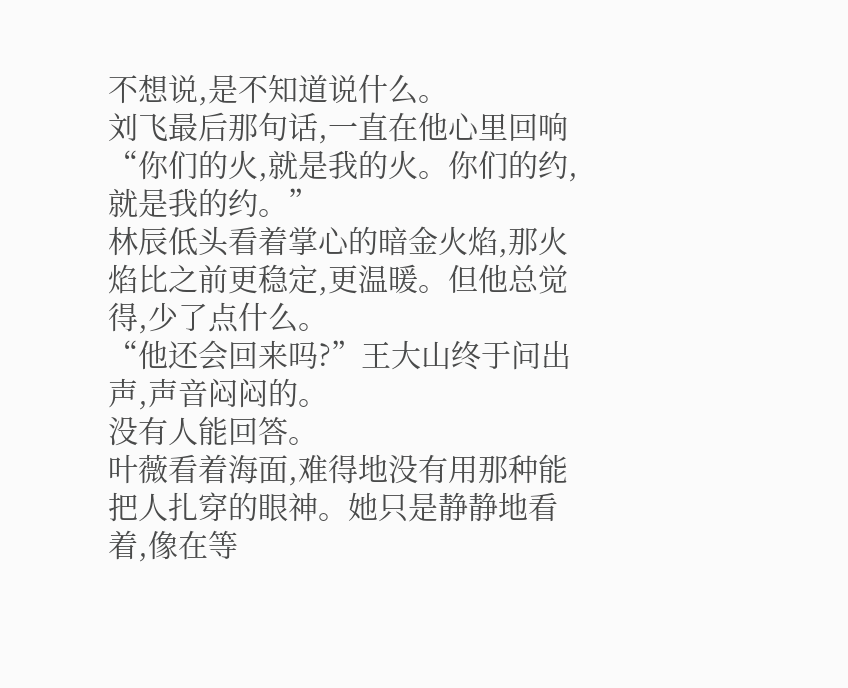不想说,是不知道说什么。
刘飞最后那句话,一直在他心里回响
“你们的火,就是我的火。你们的约,就是我的约。”
林辰低头看着掌心的暗金火焰,那火焰比之前更稳定,更温暖。但他总觉得,少了点什么。
“他还会回来吗?”王大山终于问出声,声音闷闷的。
没有人能回答。
叶薇看着海面,难得地没有用那种能把人扎穿的眼神。她只是静静地看着,像在等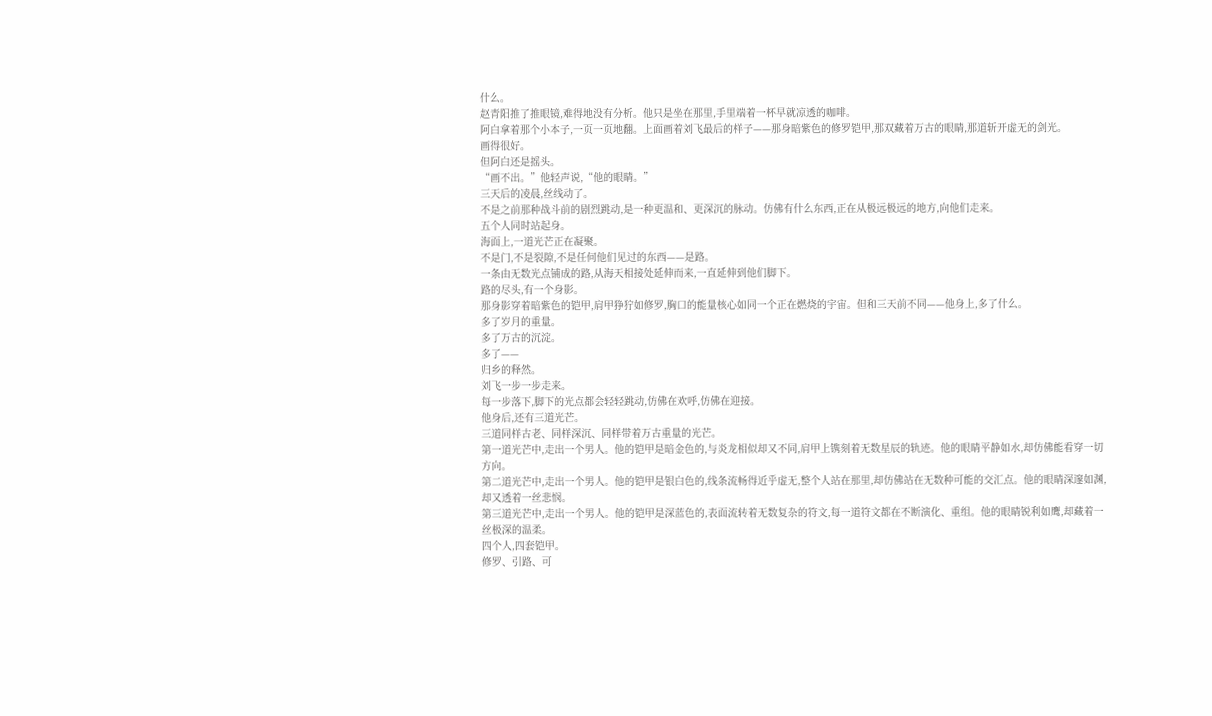什么。
赵青阳推了推眼镜,难得地没有分析。他只是坐在那里,手里端着一杯早就凉透的咖啡。
阿白拿着那个小本子,一页一页地翻。上面画着刘飞最后的样子——那身暗紫色的修罗铠甲,那双藏着万古的眼睛,那道斩开虚无的剑光。
画得很好。
但阿白还是摇头。
“画不出。”他轻声说,“他的眼睛。”
三天后的凌晨,丝线动了。
不是之前那种战斗前的剧烈跳动,是一种更温和、更深沉的脉动。仿佛有什么东西,正在从极远极远的地方,向他们走来。
五个人同时站起身。
海面上,一道光芒正在凝聚。
不是门,不是裂隙,不是任何他们见过的东西——是路。
一条由无数光点铺成的路,从海天相接处延伸而来,一直延伸到他们脚下。
路的尽头,有一个身影。
那身影穿着暗紫色的铠甲,肩甲狰狞如修罗,胸口的能量核心如同一个正在燃烧的宇宙。但和三天前不同——他身上,多了什么。
多了岁月的重量。
多了万古的沉淀。
多了——
归乡的释然。
刘飞一步一步走来。
每一步落下,脚下的光点都会轻轻跳动,仿佛在欢呼,仿佛在迎接。
他身后,还有三道光芒。
三道同样古老、同样深沉、同样带着万古重量的光芒。
第一道光芒中,走出一个男人。他的铠甲是暗金色的,与炎龙相似却又不同,肩甲上镌刻着无数星辰的轨迹。他的眼睛平静如水,却仿佛能看穿一切方向。
第二道光芒中,走出一个男人。他的铠甲是银白色的,线条流畅得近乎虚无,整个人站在那里,却仿佛站在无数种可能的交汇点。他的眼睛深邃如渊,却又透着一丝悲悯。
第三道光芒中,走出一个男人。他的铠甲是深蓝色的,表面流转着无数复杂的符文,每一道符文都在不断演化、重组。他的眼睛锐利如鹰,却藏着一丝极深的温柔。
四个人,四套铠甲。
修罗、引路、可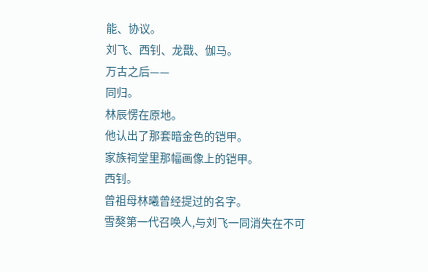能、协议。
刘飞、西钊、龙戬、伽马。
万古之后——
同归。
林辰愣在原地。
他认出了那套暗金色的铠甲。
家族祠堂里那幅画像上的铠甲。
西钊。
曾祖母林曦曾经提过的名字。
雪獒第一代召唤人,与刘飞一同消失在不可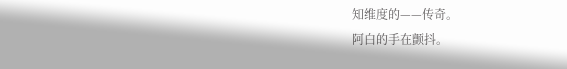知维度的——传奇。
阿白的手在颤抖。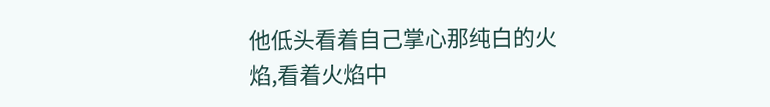他低头看着自己掌心那纯白的火焰,看着火焰中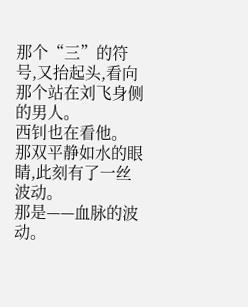那个“三”的符号,又抬起头,看向那个站在刘飞身侧的男人。
西钊也在看他。
那双平静如水的眼睛,此刻有了一丝波动。
那是——血脉的波动。